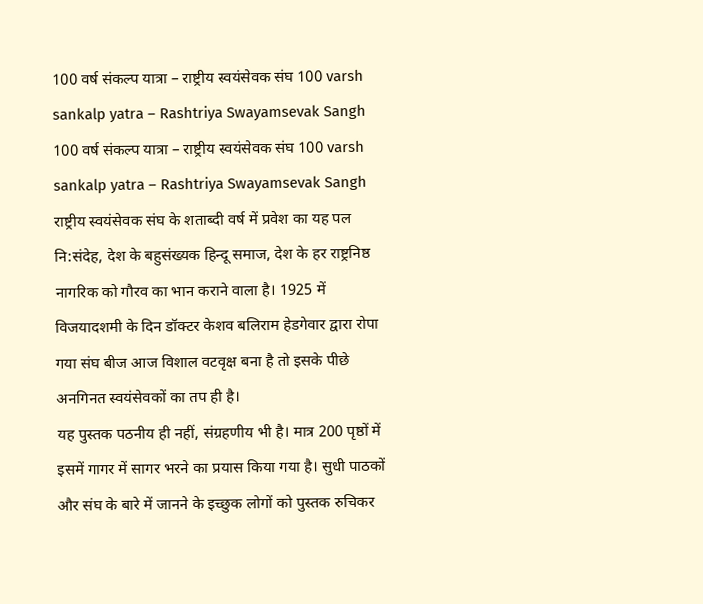100 वर्ष संकल्प यात्रा – राष्ट्रीय स्वयंसेवक संघ 100 varsh sankalp yatra – Rashtriya Swayamsevak Sangh
100 वर्ष संकल्प यात्रा – राष्ट्रीय स्वयंसेवक संघ 100 varsh sankalp yatra – Rashtriya Swayamsevak Sangh
राष्ट्रीय स्वयंसेवक संघ के शताब्दी वर्ष में प्रवेश का यह पल नि:संदेह, देश के बहुसंख्यक हिन्दू समाज, देश के हर राष्ट्रनिष्ठ नागरिक को गौरव का भान कराने वाला है। 1925 में विजयादशमी के दिन डॉक्टर केशव बलिराम हेडगेवार द्वारा रोपा गया संघ बीज आज विशाल वटवृक्ष बना है तो इसके पीछे अनगिनत स्वयंसेवकों का तप ही है।
यह पुस्तक पठनीय ही नहीं, संग्रहणीय भी है। मात्र 200 पृष्ठों में इसमें गागर में सागर भरने का प्रयास किया गया है। सुधी पाठकों और संघ के बारे में जानने के इच्छुक लोगों को पुस्तक रुचिकर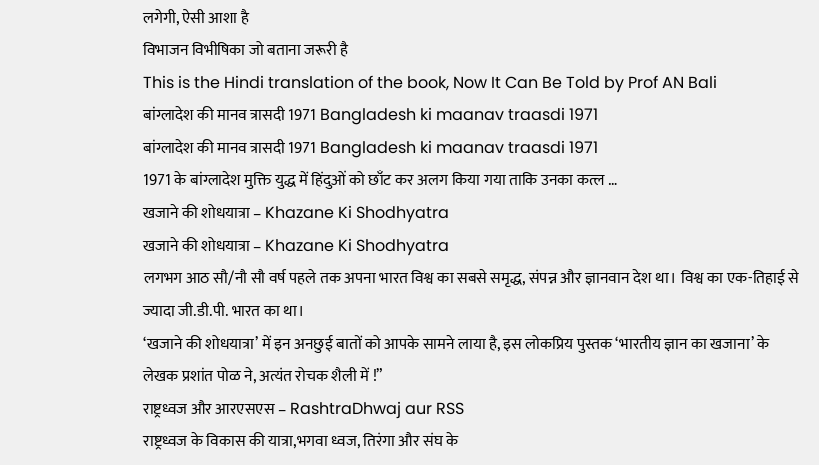लगेगी, ऐसी आशा है
विभाजन विभीषिका जो बताना जरूरी है
This is the Hindi translation of the book, Now It Can Be Told by Prof AN Bali
बांग्लादेश की मानव त्रासदी 1971 Bangladesh ki maanav traasdi 1971
बांग्लादेश की मानव त्रासदी 1971 Bangladesh ki maanav traasdi 1971
1971 के बांग्लादेश मुक्ति युद्ध में हिंदुओं को छाँट कर अलग किया गया ताकि उनका कत्ल …
खजाने की शोधयात्रा – Khazane Ki Shodhyatra
खजाने की शोधयात्रा – Khazane Ki Shodhyatra
लगभग आठ सौ/नौ सौ वर्ष पहले तक अपना भारत विश्व का सबसे समृद्ध, संपन्न और ज्ञानवान देश था। विश्व का एक-तिहाई से ज्यादा जी.डी.पी. भारत का था।
‘खजाने की शोधयात्रा’ में इन अनछुई बातों को आपके सामने लाया है, इस लोकप्रिय पुस्तक ‘भारतीय ज्ञान का खजाना’ के लेखक प्रशांत पोळ ने, अत्यंत रोचक शैली में !”
राष्ट्रध्वज और आरएसएस – RashtraDhwaj aur RSS
राष्ट्रध्वज के विकास की यात्रा,भगवा ध्वज, तिरंगा और संघ के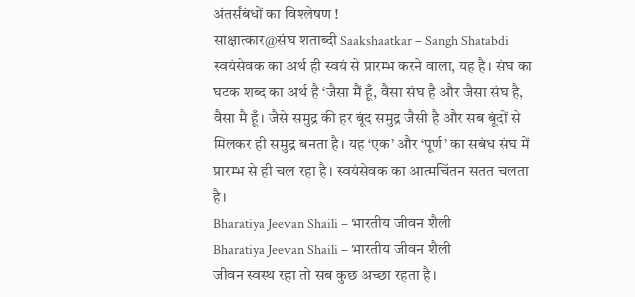अंतर्संबंधों का विश्लेषण !
साक्षात्कार@संघ शताब्दी Saakshaatkar – Sangh Shatabdi
स्वयंसेवक का अर्थ ही स्वयं से प्रारम्भ करने वाला, यह है। संघ का घटक शब्द का अर्थ है ‘जैसा मैं हूँ, वैसा संघ है और जैसा संघ है, वैसा मै हूँ। जैसे समुद्र की हर बूंद समुद्र जैसी है और सब बूंदों से मिलकर ही समुद्र बनता है। यह ‘एक’ और ‘पूर्ण’ का सबंध संघ में प्रारम्भ से ही चल रहा है। स्वयंसेवक का आत्मचिंतन सतत चलता है।
Bharatiya Jeevan Shaili – भारतीय जीवन शैली
Bharatiya Jeevan Shaili – भारतीय जीवन शैली
जीवन स्वस्थ रहा तो सब कुछ अच्छा रहता है।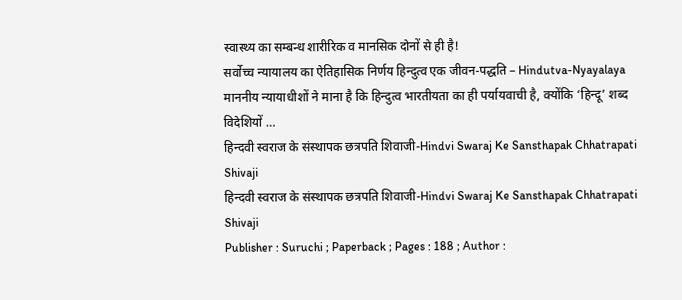स्वास्थ्य का सम्बन्ध शारीरिक व मानसिक दोनों से ही है!
सर्वोच्च न्यायालय का ऐतिहासिक निर्णय हिन्दुत्व एक जीवन-पद्धति – Hindutva-Nyayalaya
माननीय न्यायाधीशों ने माना है कि हिन्दुत्व भारतीयता का ही पर्यायवाची है, क्योंकि ‘हिन्दू’ शब्द विदेशियों …
हिन्दवी स्वराज के संस्थापक छत्रपति शिवाजी-Hindvi Swaraj Ke Sansthapak Chhatrapati Shivaji
हिन्दवी स्वराज के संस्थापक छत्रपति शिवाजी-Hindvi Swaraj Ke Sansthapak Chhatrapati Shivaji
Publisher : Suruchi ; Paperback ; Pages : 188 ; Author :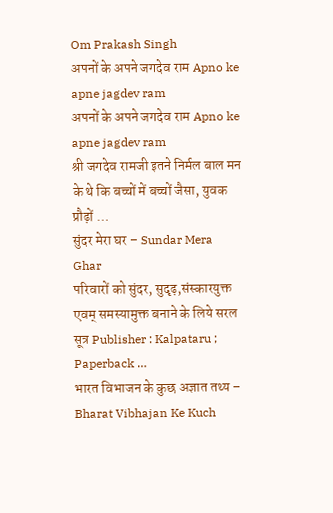Om Prakash Singh
अपनों के अपने जगदेव राम Apno ke apne jagdev ram
अपनों के अपने जगदेव राम Apno ke apne jagdev ram
श्री जगदेव रामजी इतने निर्मल बाल मन के थे कि बच्चों में बच्चों जैसा, युवक प्रौढ़ों …
सुंदर मेरा घर – Sundar Mera Ghar
परिवारों को सुंदर, सुदृढ़,संस्कारयुक्त एवम् समस्यामुक्त बनाने के लिये सरल सूत्र Publisher : Kalpataru ; Paperback …
भारत विभाजन के कुछ अज्ञात तथ्य – Bharat Vibhajan Ke Kuch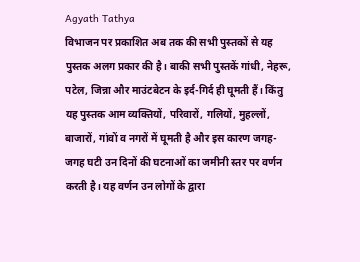Agyath Tathya
विभाजन पर प्रकाशित अब तक की सभी पुस्तकों से यह पुस्तक अलग प्रकार की है। बाकी सभी पुस्तकें गांधी, नेहरू, पटेल, जिन्ना और माउंटबेटन के इर्द-गिर्द ही घूमती हैं। किंतु यह पुस्तक आम व्यक्तियों, परिवारों, गलियों, मुहल्लों, बाजारों, गांवों व नगरों में घूमती है और इस कारण जगह-जगह घटी उन दिनों की घटनाओं का जमीनी स्तर पर वर्णन करती है। यह वर्णन उन लोगों के द्वारा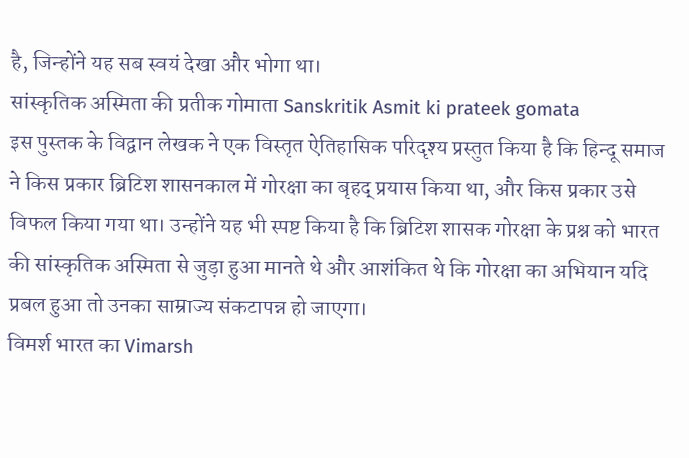है, जिन्होंने यह सब स्वयं देखा और भोगा था।
सांस्कृतिक अस्मिता की प्रतीक गोमाता Sanskritik Asmit ki prateek gomata
इस पुस्तक के विद्वान लेखक ने एक विस्तृत ऐतिहासिक परिदृश्य प्रस्तुत किया है कि हिन्दू समाज ने किस प्रकार ब्रिटिश शासनकाल में गोरक्षा का बृहद् प्रयास किया था, और किस प्रकार उसे विफल किया गया था। उन्होंने यह भी स्पष्ट किया है कि ब्रिटिश शासक गोरक्षा के प्रश्न को भारत की सांस्कृतिक अस्मिता से जुड़ा हुआ मानते थे और आशंकित थे कि गोरक्षा का अभियान यदि प्रबल हुआ तो उनका साम्राज्य संकटापन्न हो जाएगा।
विमर्श भारत का Vimarsh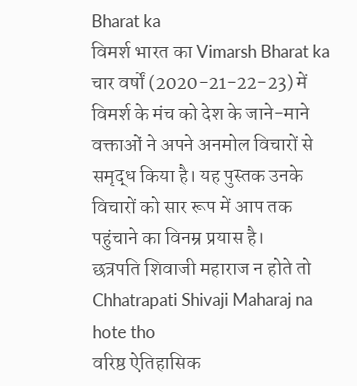Bharat ka
विमर्श भारत का Vimarsh Bharat ka
चार वर्षों (2020-21-22-23) में विमर्श के मंच को देश के जाने-माने वक्ताओं ने अपने अनमोल विचारों से समृद्ध किया है। यह पुस्तक उनके विचारों को सार रूप में आप तक पहुंचाने का विनम्र प्रयास है।
छत्रपति शिवाजी महाराज न होते तो Chhatrapati Shivaji Maharaj na hote tho
वरिष्ठ ऐतिहासिक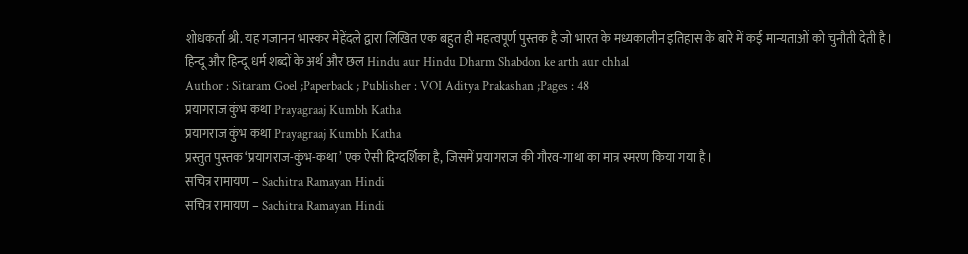शोधकर्ता श्री. यह गजानन भास्कर मेहेंदले द्वारा लिखित एक बहुत ही महत्वपूर्ण पुस्तक है जो भारत के मध्यकालीन इतिहास के बारे में कई मान्यताओं को चुनौती देती है।
हिन्दू और हिन्दू धर्म शब्दों के अर्थ और छल Hindu aur Hindu Dharm Shabdon ke arth aur chhal
Author : Sitaram Goel ;Paperback ; Publisher : VOI Aditya Prakashan ;Pages : 48
प्रयागराज कुंभ कथा Prayagraaj Kumbh Katha
प्रयागराज कुंभ कथा Prayagraaj Kumbh Katha
प्रस्तुत पुस्तक ‘प्रयागराज-कुंभ-कथा’ एक ऐसी दिग्दर्शिका है, जिसमें प्रयागराज की गौरव-गाथा का मात्र स्मरण किया गया है।
सचित्र रामायण – Sachitra Ramayan Hindi
सचित्र रामायण – Sachitra Ramayan Hindi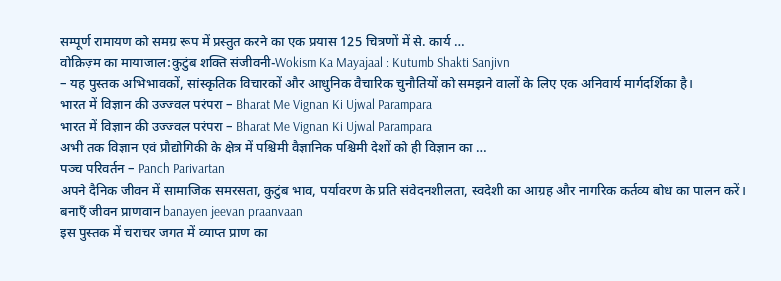सम्पूर्ण रामायण को समग्र रूप में प्रस्तुत करने का एक प्रयास 125 चित्रणों में से. कार्य …
वोक़िज़्म का मायाजाल:कुटुंब शक्ति संजीवनी-Wokism Ka Mayajaal : Kutumb Shakti Sanjivn
– यह पुस्तक अभिभावकों, सांस्कृतिक विचारकों और आधुनिक वैचारिक चुनौतियों को समझने वालों के लिए एक अनिवार्य मार्गदर्शिका है।
भारत में विज्ञान की उज्ज्वल परंपरा – Bharat Me Vignan Ki Ujwal Parampara
भारत में विज्ञान की उज्ज्वल परंपरा – Bharat Me Vignan Ki Ujwal Parampara
अभी तक विज्ञान एवं प्रौद्योगिकी के क्षेत्र में पश्चिमी वैज्ञानिक पश्चिमी देशों को ही विज्ञान का …
पञ्च परिवर्तन – Panch Parivartan
अपने दैनिक जीवन में सामाजिक समरसता, कुटुंब भाव, पर्यावरण के प्रति संवेदनशीलता, स्वदेशी का आग्रह और नागरिक कर्तव्य बोध का पालन करें।
बनाएँ जीवन प्राणवान banayen jeevan praanvaan
इस पुस्तक में चराचर जगत में व्याप्त प्राण का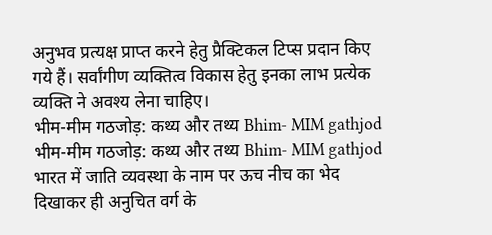अनुभव प्रत्यक्ष प्राप्त करने हेतु प्रैक्टिकल टिप्स प्रदान किए गये हैं। सर्वांगीण व्यक्तित्व विकास हेतु इनका लाभ प्रत्येक व्यक्ति ने अवश्य लेना चाहिए।
भीम-मीम गठजोड़: कथ्य और तथ्य Bhim- MIM gathjod
भीम-मीम गठजोड़: कथ्य और तथ्य Bhim- MIM gathjod
भारत में जाति व्यवस्था के नाम पर ऊच नीच का भेद दिखाकर ही अनुचित वर्ग के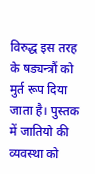विरुद्ध इस तरह के षड्यन्त्रौं को मुर्त रूप दिया जाता है। पुस्तक में जातियो की व्यवस्था को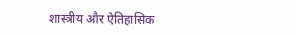शास्त्रीय और ऐतिहासिक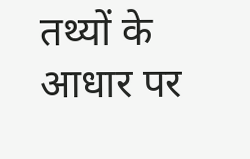तथ्यों के आधार पर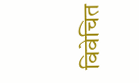विवेचित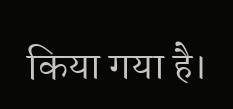किया गया है।